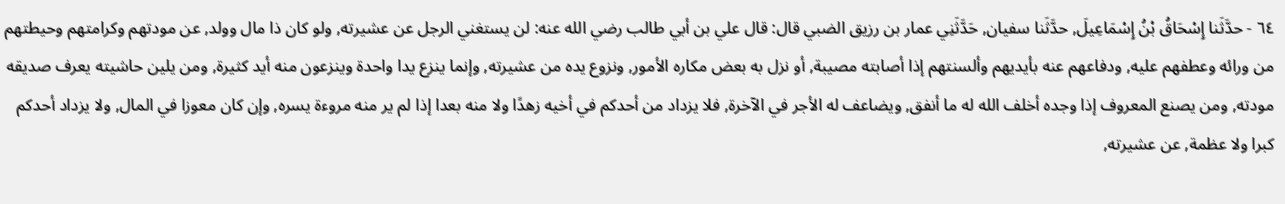٦٤ - حدَّثَنا إِسْحَاقُ بْنُ إِسْمَاعِيلَ, حدَّثَنا سفيان, حَدَّثَنِي عمار بن رزيق الضبي قال: قال علي بن أبي طالب رضي الله عنه: لن يستغني الرجل عن عشيرته, ولو كان ذا مال وولد, عن مودتهم وكرامتهم وحيطتهم من ورائه وعطفهم عليه, ودفاعهم عنه بأيديهم وألسنتهم إذا أصابته مصيبة, أو نزل به بعض مكاره الأمور, ونزوع يده من عشيرته, وإنما ينزع يدا واحدة وينزعون منه أيد كثيرة, ومن يلين حاشيته يعرف صديقه مودته, ومن يصنع المعروف إذا وجده أخلف الله له ما أنفق, ويضاعف له الأجر في الآخرة, فلا يزداد من أحدكم في أخيه زهدًا ولا منه بعدا إذا لم ير منه مروءة يسره, وإن كان معوزا في المال, ولا يزداد أحدكم كبرا ولا عظمة, عن عشيرته,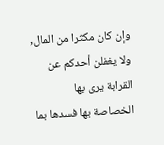وإن كان مكثرا من المال, ولا يغفلن أحدكم عن القرابة يرى بها الخصاصة بها فسدها بما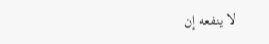لا ينفعه إن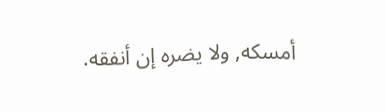أمسكه, ولا يضره إن أنفقه.